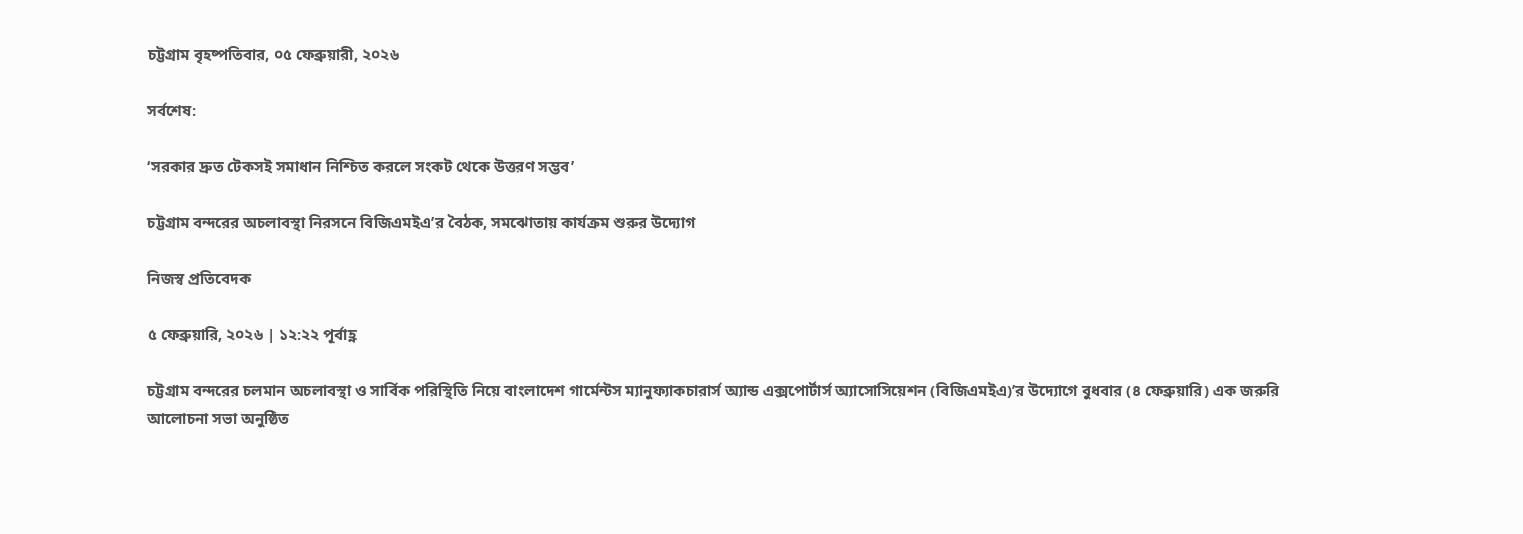চট্টগ্রাম বৃহষ্পতিবার, ০৫ ফেব্রুয়ারী, ২০২৬

সর্বশেষ:

‘সরকার দ্রুত টেকসই সমাধান নিশ্চিত করলে সংকট থেকে উত্তরণ সম্ভব’

চট্টগ্রাম বন্দরের অচলাবস্থা নিরসনে বিজিএমইএ’র বৈঠক, সমঝোতায় কার্যক্রম শুরুর উদ্যোগ

নিজস্ব প্রতিবেদক

৫ ফেব্রুয়ারি, ২০২৬ | ১২:২২ পূর্বাহ্ণ

চট্টগ্রাম বন্দরের চলমান অচলাবস্থা ও সার্বিক পরিস্থিতি নিয়ে বাংলাদেশ গার্মেন্টস ম্যানুফ্যাকচারার্স অ্যান্ড এক্সপোর্টার্স অ্যাসোসিয়েশন (বিজিএমইএ)’র উদ্যোগে বুধবার (৪ ফেব্রুয়ারি) এক জরুরি আলোচনা সভা অনুষ্ঠিত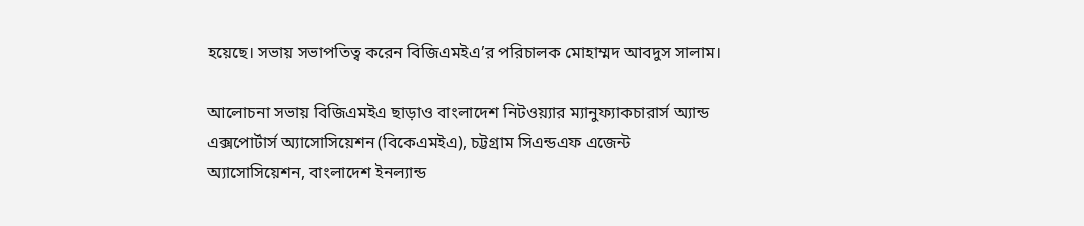হয়েছে। সভায় সভাপতিত্ব করেন বিজিএমইএ’র পরিচালক মোহাম্মদ আবদুস সালাম।

আলোচনা সভায় বিজিএমইএ ছাড়াও বাংলাদেশ নিটওয়্যার ম্যানুফ্যাকচারার্স অ্যান্ড এক্সপোর্টার্স অ্যাসোসিয়েশন (বিকেএমইএ), চট্টগ্রাম সিএন্ডএফ এজেন্ট অ্যাসোসিয়েশন, বাংলাদেশ ইনল্যান্ড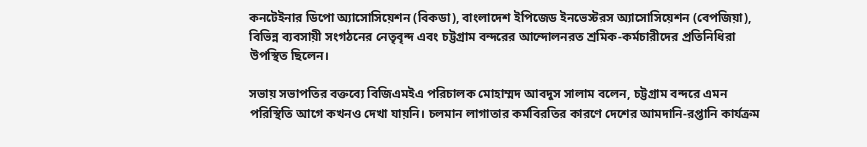কনটেইনার ডিপো অ্যাসোসিয়েশন (বিকডা), বাংলাদেশ ইপিজেড ইনভেস্টরস অ্যাসোসিয়েশন (বেপজিয়া), বিভিন্ন ব্যবসায়ী সংগঠনের নেতৃবৃন্দ এবং চট্টগ্রাম বন্দরের আন্দোলনরত শ্রমিক-কর্মচারীদের প্রতিনিধিরা উপস্থিত ছিলেন।

সভায় সভাপতির বক্তব্যে বিজিএমইএ পরিচালক মোহাম্মদ আবদুস সালাম বলেন, চট্টগ্রাম বন্দরে এমন পরিস্থিতি আগে কখনও দেখা যায়নি। চলমান লাগাতার কর্মবিরতির কারণে দেশের আমদানি-রপ্তানি কার্যক্রম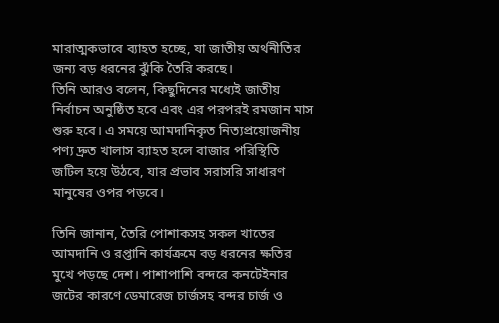মারাত্মকভাবে ব্যাহত হচ্ছে, যা জাতীয় অর্থনীতির জন্য বড় ধরনের ঝুঁকি তৈরি করছে।
তিনি আরও বলেন, কিছুদিনের মধ্যেই জাতীয় নির্বাচন অনুষ্ঠিত হবে এবং এর পরপরই রমজান মাস শুরু হবে। এ সময়ে আমদানিকৃত নিত্যপ্রয়োজনীয় পণ্য দ্রুত খালাস ব্যাহত হলে বাজার পরিস্থিতি জটিল হয়ে উঠবে, যার প্রভাব সরাসরি সাধারণ মানুষের ওপর পড়বে।

তিনি জানান, তৈরি পোশাকসহ সকল খাতের আমদানি ও রপ্তানি কার্যক্রমে বড় ধরনের ক্ষতির মুখে পড়ছে দেশ। পাশাপাশি বন্দরে কনটেইনার জটের কারণে ডেমারেজ চার্জসহ বন্দর চার্জ ও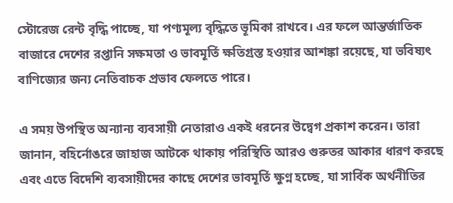স্টোরেজ রেন্ট বৃদ্ধি পাচ্ছে, যা পণ্যমূল্য বৃদ্ধিতে ভূমিকা রাখবে। এর ফলে আন্তর্জাতিক বাজারে দেশের রপ্তানি সক্ষমতা ও ভাবমূর্তি ক্ষতিগ্রস্ত হওয়ার আশঙ্কা রয়েছে, যা ভবিষ্যৎ বাণিজ্যের জন্য নেতিবাচক প্রভাব ফেলতে পারে।

এ সময় উপস্থিত অন্যান্য ব্যবসায়ী নেতারাও একই ধরনের উদ্বেগ প্রকাশ করেন। তারা জানান, বহির্নোঙরে জাহাজ আটকে থাকায় পরিস্থিতি আরও গুরুতর আকার ধারণ করছে এবং এতে বিদেশি ব্যবসায়ীদের কাছে দেশের ভাবমূর্তি ক্ষুণ্ন হচ্ছে, যা সার্বিক অর্থনীতির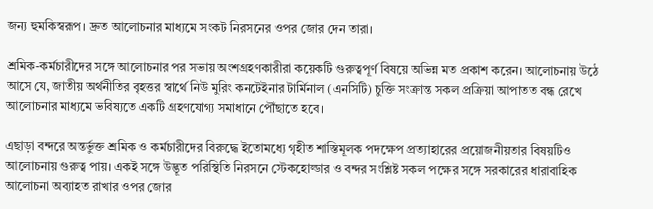জন্য হুমকিস্বরূপ। দ্রুত আলোচনার মাধ্যমে সংকট নিরসনের ওপর জোর দেন তারা।

শ্রমিক-কর্মচারীদের সঙ্গে আলোচনার পর সভায় অংশগ্রহণকারীরা কয়েকটি গুরুত্বপূর্ণ বিষয়ে অভিন্ন মত প্রকাশ করেন। আলোচনায় উঠে আসে যে, জাতীয় অর্থনীতির বৃহত্তর স্বার্থে নিউ মুরিং কনটেইনার টার্মিনাল (এনসিটি) চুক্তি সংক্রান্ত সকল প্রক্রিয়া আপাতত বন্ধ রেখে আলোচনার মাধ্যমে ভবিষ্যতে একটি গ্রহণযোগ্য সমাধানে পৌঁছাতে হবে।

এছাড়া বন্দরে অন্তর্ভুক্ত শ্রমিক ও কর্মচারীদের বিরুদ্ধে ইতোমধ্যে গৃহীত শাস্তিমূলক পদক্ষেপ প্রত্যাহারের প্রয়োজনীয়তার বিষয়টিও আলোচনায় গুরুত্ব পায়। একই সঙ্গে উদ্ভূত পরিস্থিতি নিরসনে স্টেকহোল্ডার ও বন্দর সংশ্লিষ্ট সকল পক্ষের সঙ্গে সরকারের ধারাবাহিক আলোচনা অব্যাহত রাখার ওপর জোর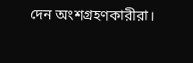দেন অংশগ্রহণকারীরা।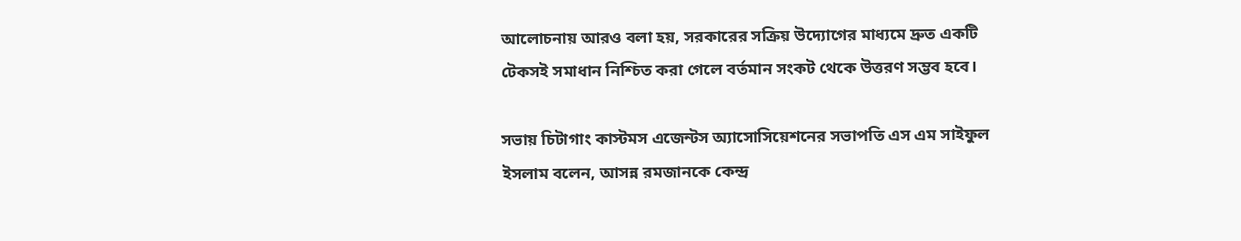আলোচনায় আরও বলা হয়, সরকারের সক্রিয় উদ্যোগের মাধ্যমে দ্রুত একটি টেকসই সমাধান নিশ্চিত করা গেলে বর্তমান সংকট থেকে উত্তরণ সম্ভব হবে।

সভায় চিটাগাং কাস্টমস এজেন্টস অ্যাসোসিয়েশনের সভাপতি এস এম সাইফুল ইসলাম বলেন, আসন্ন রমজানকে কেন্দ্র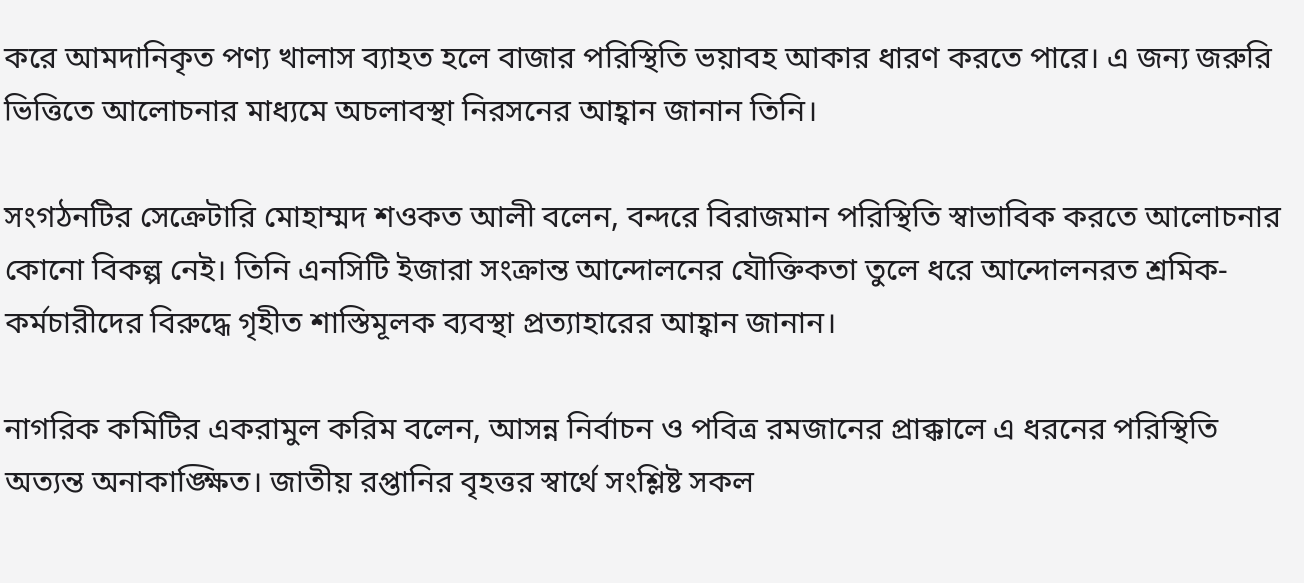করে আমদানিকৃত পণ্য খালাস ব্যাহত হলে বাজার পরিস্থিতি ভয়াবহ আকার ধারণ করতে পারে। এ জন্য জরুরি ভিত্তিতে আলোচনার মাধ্যমে অচলাবস্থা নিরসনের আহ্বান জানান তিনি।

সংগঠনটির সেক্রেটারি মোহাম্মদ শওকত আলী বলেন, বন্দরে বিরাজমান পরিস্থিতি স্বাভাবিক করতে আলোচনার কোনো বিকল্প নেই। তিনি এনসিটি ইজারা সংক্রান্ত আন্দোলনের যৌক্তিকতা তুলে ধরে আন্দোলনরত শ্রমিক-কর্মচারীদের বিরুদ্ধে গৃহীত শাস্তিমূলক ব্যবস্থা প্রত্যাহারের আহ্বান জানান।

নাগরিক কমিটির একরামুল করিম বলেন, আসন্ন নির্বাচন ও পবিত্র রমজানের প্রাক্কালে এ ধরনের পরিস্থিতি অত্যন্ত অনাকাঙ্ক্ষিত। জাতীয় রপ্তানির বৃহত্তর স্বার্থে সংশ্লিষ্ট সকল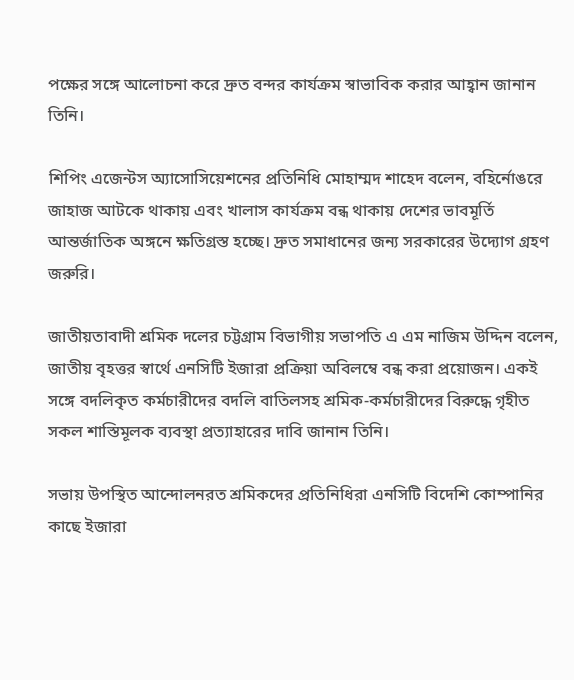পক্ষের সঙ্গে আলোচনা করে দ্রুত বন্দর কার্যক্রম স্বাভাবিক করার আহ্বান জানান তিনি।

শিপিং এজেন্টস অ্যাসোসিয়েশনের প্রতিনিধি মোহাম্মদ শাহেদ বলেন, বহির্নোঙরে জাহাজ আটকে থাকায় এবং খালাস কার্যক্রম বন্ধ থাকায় দেশের ভাবমূর্তি আন্তর্জাতিক অঙ্গনে ক্ষতিগ্রস্ত হচ্ছে। দ্রুত সমাধানের জন্য সরকারের উদ্যোগ গ্রহণ জরুরি।

জাতীয়তাবাদী শ্রমিক দলের চট্টগ্রাম বিভাগীয় সভাপতি এ এম নাজিম উদ্দিন বলেন, জাতীয় বৃহত্তর স্বার্থে এনসিটি ইজারা প্রক্রিয়া অবিলম্বে বন্ধ করা প্রয়োজন। একই সঙ্গে বদলিকৃত কর্মচারীদের বদলি বাতিলসহ শ্রমিক-কর্মচারীদের বিরুদ্ধে গৃহীত সকল শাস্তিমূলক ব্যবস্থা প্রত্যাহারের দাবি জানান তিনি।

সভায় উপস্থিত আন্দোলনরত শ্রমিকদের প্রতিনিধিরা এনসিটি বিদেশি কোম্পানির কাছে ইজারা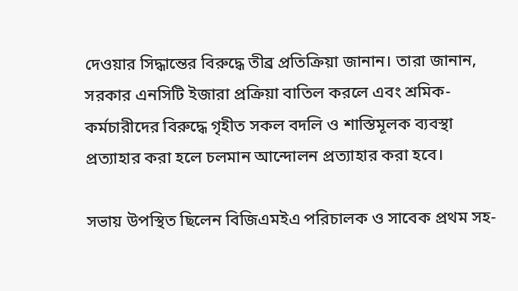দেওয়ার সিদ্ধান্তের বিরুদ্ধে তীব্র প্রতিক্রিয়া জানান। তারা জানান, সরকার এনসিটি ইজারা প্রক্রিয়া বাতিল করলে এবং শ্রমিক-কর্মচারীদের বিরুদ্ধে গৃহীত সকল বদলি ও শাস্তিমূলক ব্যবস্থা প্রত্যাহার করা হলে চলমান আন্দোলন প্রত্যাহার করা হবে।

সভায় উপস্থিত ছিলেন বিজিএমইএ পরিচালক ও সাবেক প্রথম সহ-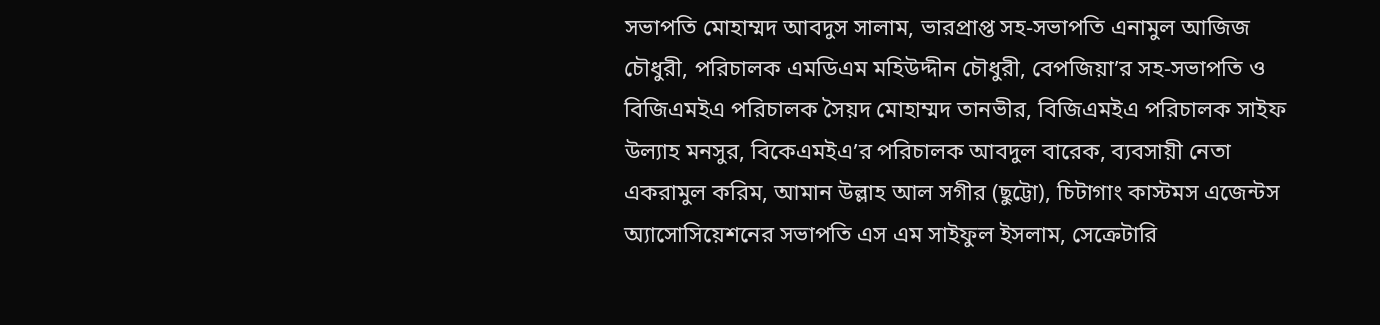সভাপতি মোহাম্মদ আবদুস সালাম, ভারপ্রাপ্ত সহ-সভাপতি এনামুল আজিজ চৌধুরী, পরিচালক এমডিএম মহিউদ্দীন চৌধুরী, বেপজিয়া’র সহ-সভাপতি ও বিজিএমইএ পরিচালক সৈয়দ মোহাম্মদ তানভীর, বিজিএমইএ পরিচালক সাইফ উল্যাহ মনসুর, বিকেএমইএ’র পরিচালক আবদুল বারেক, ব্যবসায়ী নেতা একরামুল করিম, আমান উল্লাহ আল সগীর (ছুট্টো), চিটাগাং কাস্টমস এজেন্টস অ্যাসোসিয়েশনের সভাপতি এস এম সাইফুল ইসলাম, সেক্রেটারি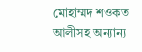মোহাম্মদ শওকত আলীসহ অন্যান্য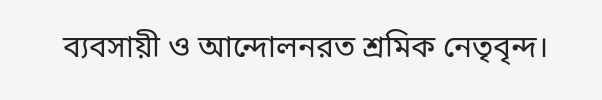ব্যবসায়ী ও আন্দোলনরত শ্রমিক নেতৃবৃন্দ।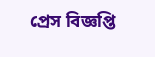প্রেস বিজ্ঞপ্তি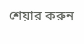শেয়ার করুন